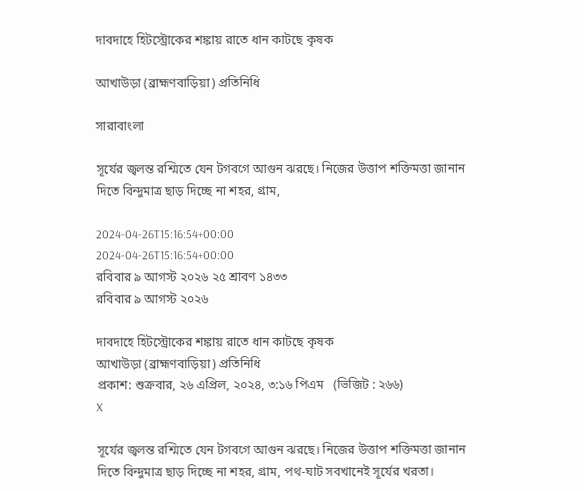দাবদাহে হিটস্ট্রোকের শঙ্কায় রাতে ধান কাটছে কৃষক

আখাউড়া (ব্রাহ্মণবাড়িয়া) প্রতিনিধি

সারাবাংলা

সূর্যের জ্বলন্ত রশ্মিতে যেন টগবগে আগুন ঝরছে। নিজের উত্তাপ শক্তিমত্তা জানান দিতে বিন্দুমাত্র ছাড় দিচ্ছে না শহর, গ্রাম,

2024-04-26T15:16:54+00:00
2024-04-26T15:16:54+00:00
রবিবার ৯ আগস্ট ২০২৬ ২৫ শ্রাবণ ১৪৩৩
রবিবার ৯ আগস্ট ২০২৬

দাবদাহে হিটস্ট্রোকের শঙ্কায় রাতে ধান কাটছে কৃষক
আখাউড়া (ব্রাহ্মণবাড়িয়া) প্রতিনিধি
প্রকাশ: শুক্রবার, ২৬ এপ্রিল, ২০২৪, ৩:১৬ পিএম   (ভিজিট : ২৬৬)
X

সূর্যের জ্বলন্ত রশ্মিতে যেন টগবগে আগুন ঝরছে। নিজের উত্তাপ শক্তিমত্তা জানান দিতে বিন্দুমাত্র ছাড় দিচ্ছে না শহর, গ্রাম, পথ-ঘাট সবখানেই সূর্যের খরতা।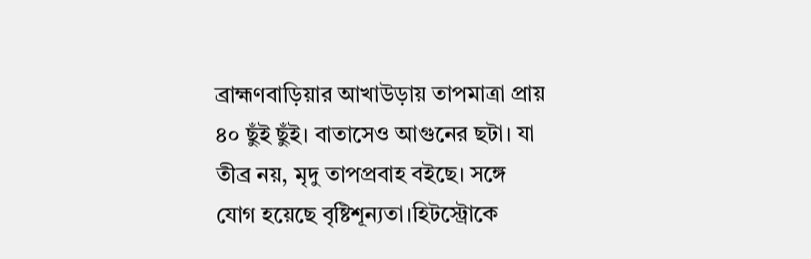ব্রাহ্মণবাড়িয়ার আখাউড়ায় তাপমাত্রা প্রায় ৪০ ছুঁই ছুঁই। বাতাসেও আগুনের ছটা। যা তীব্র নয়, মৃদু তাপপ্রবাহ বইছে। সঙ্গে যোগ হয়েছে বৃষ্টিশূন্যতা।হিটস্ট্রোকে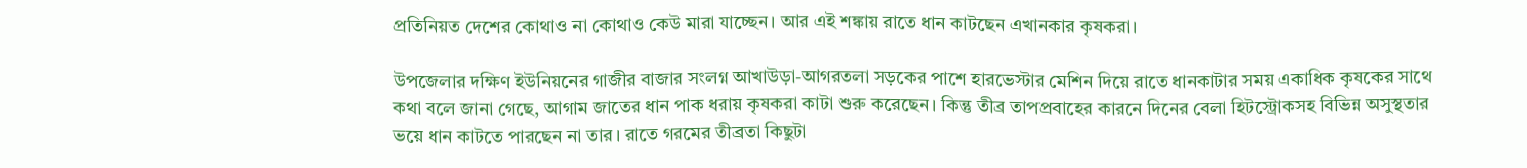প্রতিনিয়ত দেশের কোথাও না কোথাও কেউ মারা যাচ্ছেন। আর এই শঙ্কায় রাতে ধান কাটছেন এখানকার কৃষকরা।

উপজেলার দক্ষিণ ইউনিয়নের গাজীর বাজার সংলগ্ন আখাউড়া-আগরতলা সড়কের পাশে হারভেস্টার মেশিন দিয়ে রাতে ধানকাটার সময় একাধিক কৃষকের সাথে কথা বলে জানা গেছে, আগাম জাতের ধান পাক ধরায় কৃষকরা কাটা শুরু করেছেন। কিন্তু তীব্র তাপপ্রবাহের কারনে দিনের বেলা হিটস্ট্রোকসহ বিভিন্ন অসুস্থতার ভয়ে ধান কাটতে পারছেন না তার। রাতে গরমের তীব্রতা কিছুটা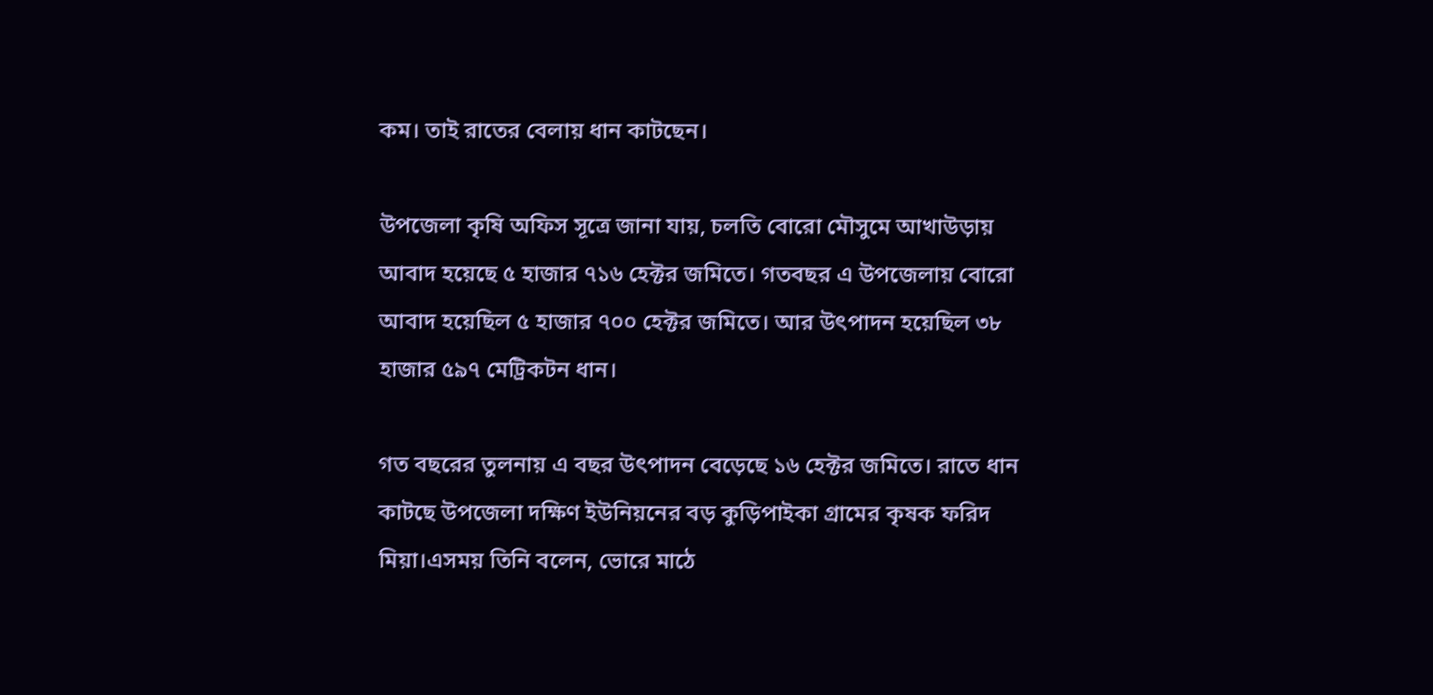কম। তাই রাতের বেলায় ধান কাটছেন।

উপজেলা কৃষি অফিস সূত্রে জানা যায়, চলতি বোরো মৌসুমে আখাউড়ায় আবাদ হয়েছে ৫ হাজার ৭১৬ হেক্টর জমিতে। গতবছর এ উপজেলায় বোরো আবাদ হয়েছিল ৫ হাজার ৭০০ হেক্টর জমিতে। আর উৎপাদন হয়েছিল ৩৮ হাজার ৫৯৭ মেট্রিকটন ধান।

গত বছরের তুলনায় এ বছর উৎপাদন বেড়েছে ১৬ হেক্টর জমিতে। রাতে ধান কাটছে উপজেলা দক্ষিণ ইউনিয়নের বড় কুড়িপাইকা গ্রামের কৃষক ফরিদ মিয়া।এসময় তিনি বলেন, ভোরে মাঠে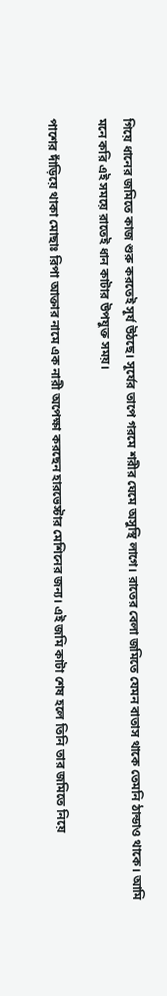গিয়ে ধানের জমিতে কাজ শুরু করতেই সূর্য উঠছে। সূর্যের তাপে গরমে শরীর ঘেমে অসুস্থি লাগে। রাতের বেলা জমিতে যেমন বাতাস থাকে তেমনি ঠান্ডাও থাকে। আমি মনে করি এই সময়ে রাতেই ধান কাটার উপযুক্ত সময়।

পাশের দাঁড়িয়ে থাকা মোছাঃ রিপা আক্তার নামে এক নারী অপেক্ষা করছেন হারভেস্টার মেশিনের জন্য। এই জমি কাটা শেষ হলে তিনি তার জমিতে নিয়ে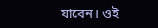যাবেন। ওই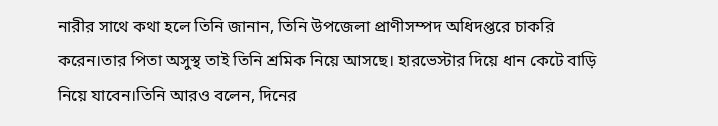নারীর সাথে কথা হলে তিনি জানান, তিনি উপজেলা প্রাণীসম্পদ অধিদপ্তরে চাকরি করেন।তার পিতা অসুস্থ তাই তিনি শ্রমিক নিয়ে আসছে। হারভেস্টার দিয়ে ধান কেটে বাড়ি নিয়ে যাবেন।তিনি আরও বলেন, দিনের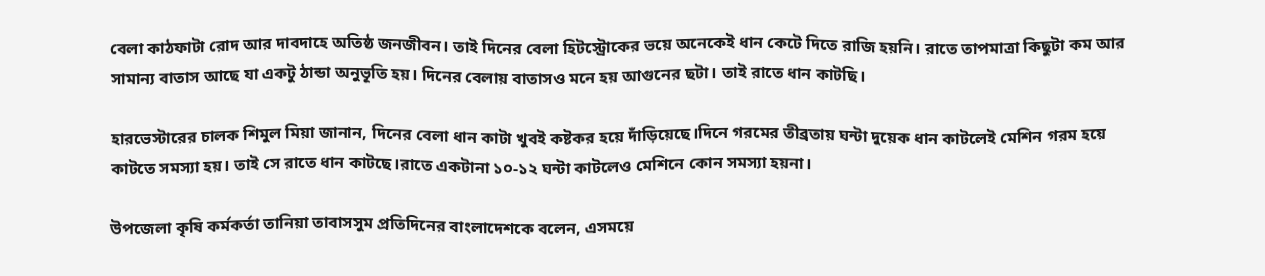বেলা কাঠফাটা রোদ আর দাবদাহে অতিষ্ঠ জনজীবন। তাই দিনের বেলা হিটস্ট্রোকের ভয়ে অনেকেই ধান কেটে দিতে রাজি হয়নি। রাতে তাপমাত্রা কিছুটা কম আর সামান্য বাতাস আছে যা একটু ঠান্ডা অনুভূতি হয়। দিনের বেলায় বাতাসও মনে হয় আগুনের ছটা। তাই রাতে ধান কাটছি।

হারভেস্টারের চালক শিমুল মিয়া জানান, দিনের বেলা ধান কাটা খুবই কষ্টকর হয়ে দাঁড়িয়েছে।দিনে গরমের তীব্রতায় ঘন্টা দুয়েক ধান কাটলেই মেশিন গরম হয়ে কাটতে সমস্যা হয়। তাই সে রাতে ধান কাটছে।রাতে একটানা ১০-১২ ঘন্টা কাটলেও মেশিনে কোন সমস্যা হয়না।

উপজেলা কৃষি কর্মকর্তা তানিয়া তাবাসসুম প্রতিদিনের বাংলাদেশকে বলেন, এসময়ে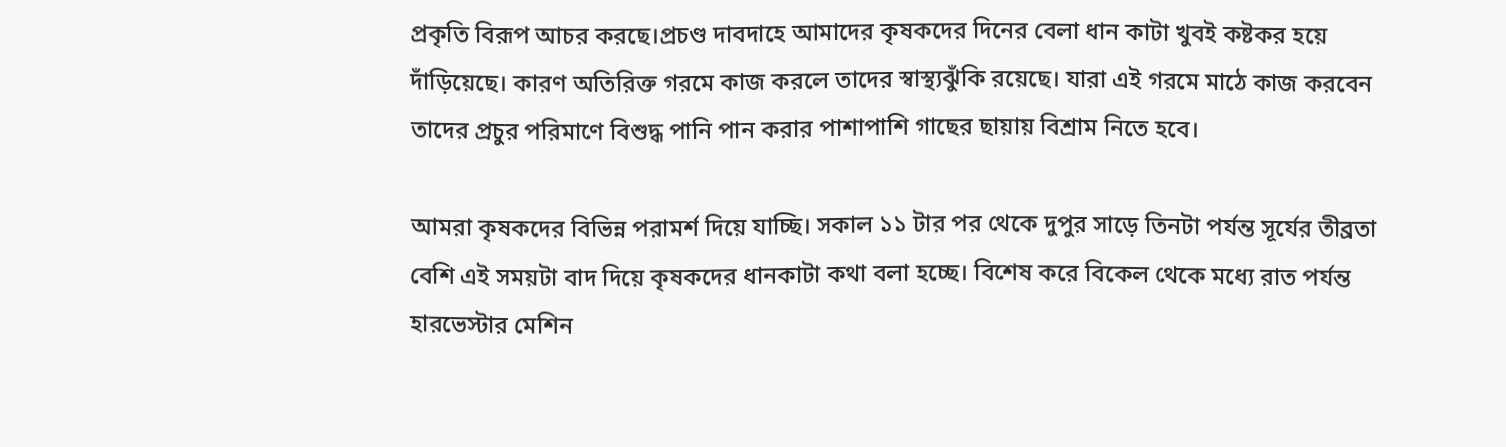প্রকৃতি বিরূপ আচর করছে।প্রচণ্ড দাবদাহে আমাদের কৃষকদের দিনের বেলা ধান কাটা খুবই কষ্টকর হয়ে দাঁড়িয়েছে। কারণ অতিরিক্ত গরমে কাজ করলে তাদের স্বাস্থ্যঝুঁকি রয়েছে। যারা এই গরমে মাঠে কাজ করবেন তাদের প্রচুর পরিমাণে বিশুদ্ধ পানি পান করার পাশাপাশি গাছের ছায়ায় বিশ্রাম নিতে হবে।

আমরা কৃষকদের বিভিন্ন পরামর্শ দিয়ে যাচ্ছি। সকাল ১১ টার পর থেকে দুপুর সাড়ে তিনটা পর্যন্ত সূর্যের তীব্রতা বেশি এই সময়টা বাদ দিয়ে কৃষকদের ধানকাটা কথা বলা হচ্ছে। বিশেষ করে বিকেল থেকে মধ্যে রাত পর্যন্ত হারভেস্টার মেশিন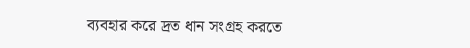ব্যবহার করে দ্রত ধান সংগ্রহ করতে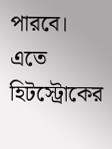পারবে। এতে হিটস্ট্রোকের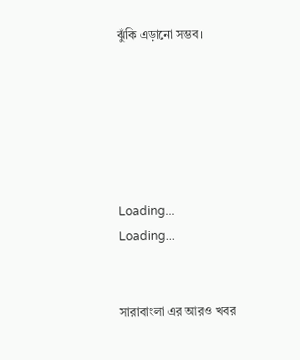ঝুঁকি এড়ানো সম্ভব।






Loading...
Loading...


সারাবাংলা এর আরও খবর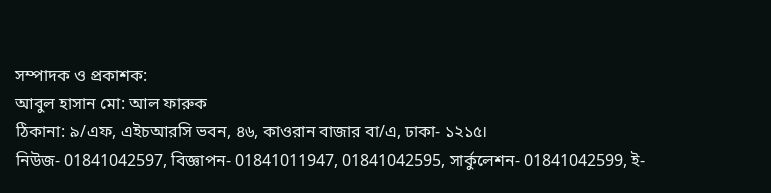সম্পাদক ও প্রকাশক:
আবুল হাসান মো: আল ফারুক
ঠিকানা: ৯/এফ, এইচআরসি ভবন, ৪৬, কাওরান বাজার বা/এ, ঢাকা- ১২১৫।
নিউজ- 01841042597, বিজ্ঞাপন- 01841011947, 01841042595, সার্কুলেশন- 01841042599, ই-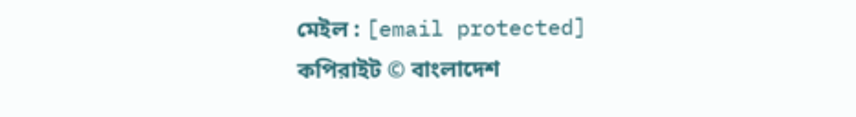মেইল : [email protected]
কপিরাইট © বাংলাদেশ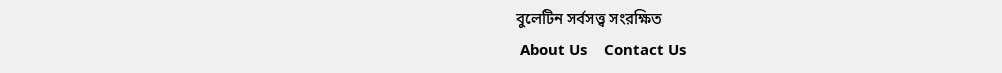বুলেটিন সর্বসত্ত্ব সংরক্ষিত
 About Us    Contact Us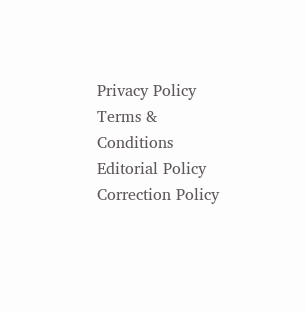Privacy Policy    Terms & Conditions    Editorial Policy    Correction Policy